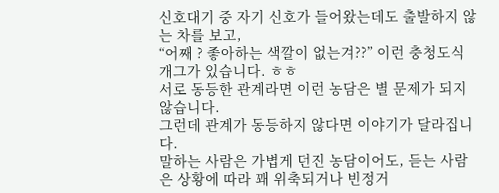신호대기 중 자기 신호가 들어왔는데도 출발하지 않는 차를 보고,
“어째 ? 좋아하는 색깔이 없는겨??” 이런 충청도식 개그가 있습니다. ㅎㅎ
서로 동등한 관계라면 이런 농담은 별 문제가 되지 않습니다.
그런데 관계가 동등하지 않다면 이야기가 달라집니다.
말하는 사람은 가볍게 던진 농담이어도, 듣는 사람은 상황에 따라 꽤 위축되거나 빈정거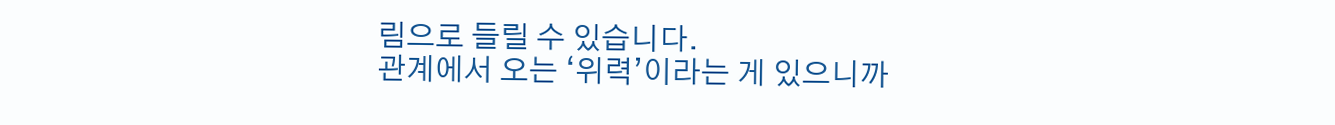림으로 들릴 수 있습니다.
관계에서 오는 ‘위력’이라는 게 있으니까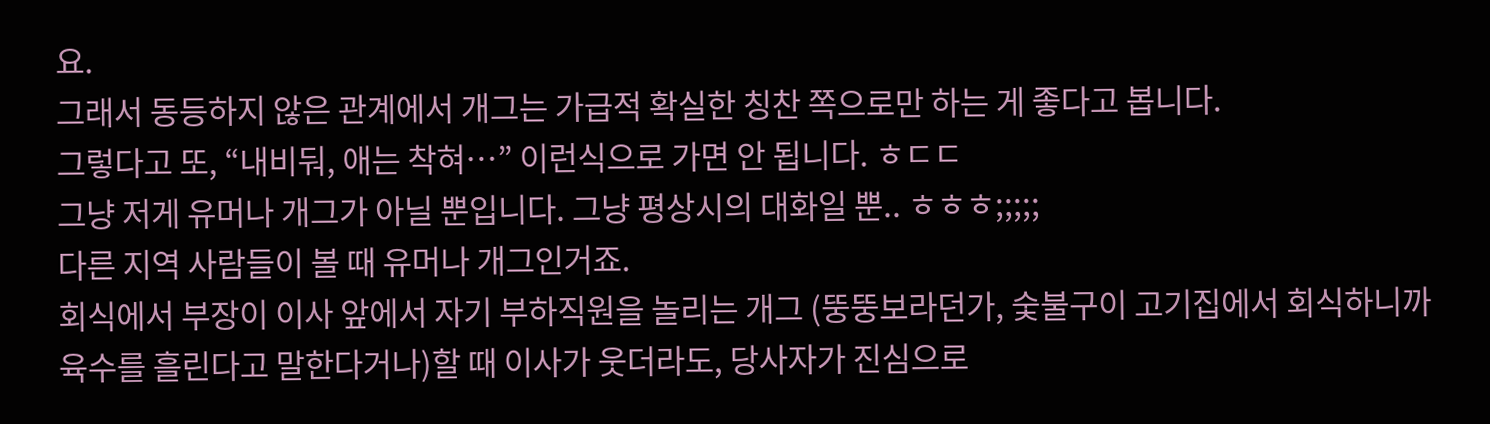요.
그래서 동등하지 않은 관계에서 개그는 가급적 확실한 칭찬 쪽으로만 하는 게 좋다고 봅니다.
그렇다고 또, “내비둬, 애는 착혀…” 이런식으로 가면 안 됩니다. ㅎㄷㄷ
그냥 저게 유머나 개그가 아닐 뿐입니다. 그냥 평상시의 대화일 뿐.. ㅎㅎㅎ;;;;;
다른 지역 사람들이 볼 때 유머나 개그인거죠.
회식에서 부장이 이사 앞에서 자기 부하직원을 놀리는 개그 (뚱뚱보라던가, 숯불구이 고기집에서 회식하니까 육수를 흘린다고 말한다거나)할 때 이사가 웃더라도, 당사자가 진심으로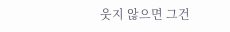웃지 않으면 그건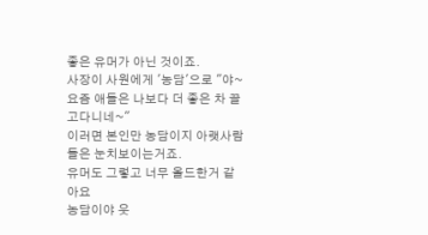좋은 유머가 아닌 것이죠.
사장이 사원에게 '농담'으로 "야~ 요즘 애들은 나보다 더 좋은 차 끌고다니네~"
이러면 본인만 농담이지 아랫사람들은 눈치보이는거죠.
유머도 그렇고 너무 올드한거 같아요
농담이야 웃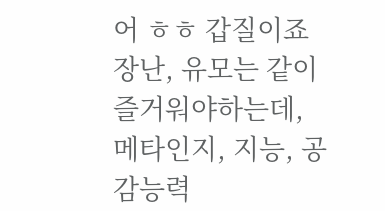어 ㅎㅎ 갑질이죠
장난, 유모는 같이 즐거워야하는데, 메타인지, 지능, 공감능력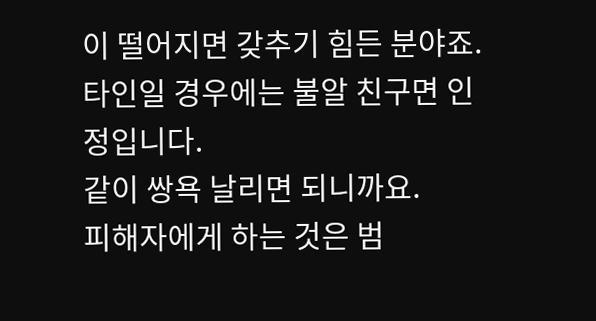이 떨어지면 갖추기 힘든 분야죠.
타인일 경우에는 불알 친구면 인정입니다.
같이 쌍욕 날리면 되니까요.
피해자에게 하는 것은 범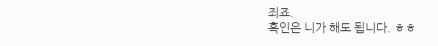죄죠.
흑인은 니가 해도 됩니다. ㅎㅎ